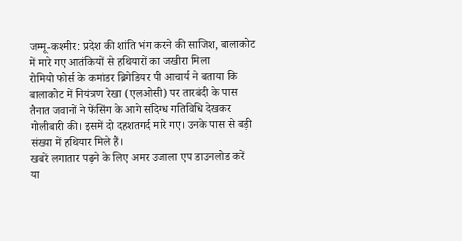जम्मू-कश्मीर: प्रदेश की शांति भंग करने की साजिश, बालाकोट में मारे गए आतंकियों से हथियारों का जखीरा मिला
रोमियो फोर्स के कमांडर ब्रिगेडियर पी आचार्य ने बताया कि बालाकोट में नियंत्रण रेखा (एलओसी) पर तारबंदी के पास तैनात जवानों ने फेंसिंग के आगे संदिग्ध गतिविधि देखकर गोलीबारी की। इसमें दो दहशतगर्द मारे गए। उनके पास से बड़ी संख्या में हथियार मिले हैं।
खबरें लगातार पढ़ने के लिए अमर उजाला एप डाउनलोड करें
या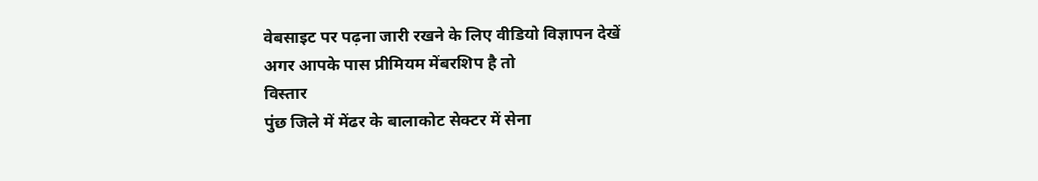वेबसाइट पर पढ़ना जारी रखने के लिए वीडियो विज्ञापन देखें
अगर आपके पास प्रीमियम मेंबरशिप है तो
विस्तार
पुंछ जिले में मेंढर के बालाकोट सेक्टर में सेना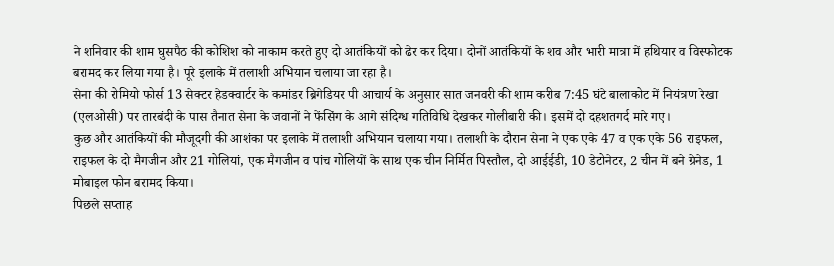ने शनिवार की शाम घुसपैठ की कोशिश को नाकाम करते हुए दो आतंकियों को ढेर कर दिया। दोनों आतंकियों के शव और भारी मात्रा में हथियार व विस्फोटक बरामद कर लिया गया है। पूरे इलाके में तलाशी अभियान चलाया जा रहा है।
सेना की रोमियो फोर्स 13 सेक्टर हेडक्वार्टर के कमांडर ब्रिगेडियर पी आचार्य के अनुसार सात जनवरी की शाम करीब 7:45 घंटे बालाकोट में नियंत्रण रेखा (एलओसी) पर तारबंदी के पास तैनात सेना के जवानों ने फेंसिंग के आगे संदिग्ध गतिविधि देखकर गोलीबारी की। इसमें दो दहशतगर्द मारे गए।
कुछ और आतंकियों की मौजूदगी की आशंका पर इलाके में तलाशी अभियान चलाया गया। तलाशी के दौरान सेना ने एक एके 47 व एक एके 56 राइफल, राइफल के दो मैगजीन और 21 गोलियां, एक मैगजीन व पांच गोलियों के साथ एक चीन निर्मित पिस्तौल, दो आईईडी, 10 डेटोनेटर, 2 चीन में बने ग्रेनेड, 1 मोबाइल फोन बरामद किया।
पिछले सप्ताह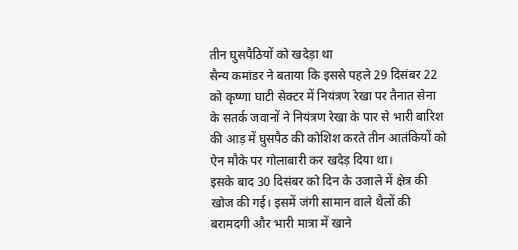तीन घुसपैठियों को खदेड़ा था
सैन्य कमांडर ने बताया कि इससे पहले 29 दिसंबर 22 को कृष्णा घाटी सेक्टर में नियंत्रण रेखा पर तैनात सेना के सतर्क जवानों ने नियंत्रण रेखा के पार से भारी बारिश की आड़ में घुसपैठ की कोशिश करते तीन आतंकियों को ऐन मौके पर गोलाबारी कर खदेड़ दिया था।
इसके बाद 30 दिसंबर को दिन के उजाले में क्षेत्र की खोज की गई। इसमें जंगी सामान वाले थैलों की बरामदगी और भारी मात्रा में खाने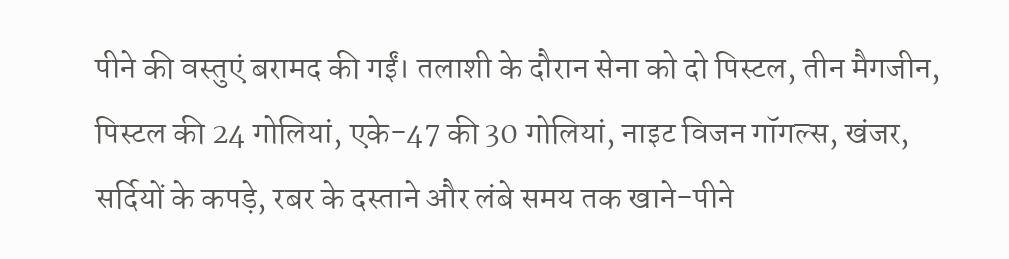पीने की वस्तुएं बरामद की गईं। तलाशी के दौरान सेना को दो पिस्टल, तीन मैगजीन, पिस्टल की 24 गोलियां, एके-47 की 30 गोलियां, नाइट विजन गॉगल्स, खंजर, सर्दियों के कपड़े, रबर के दस्ताने और लंबे समय तक खाने-पीने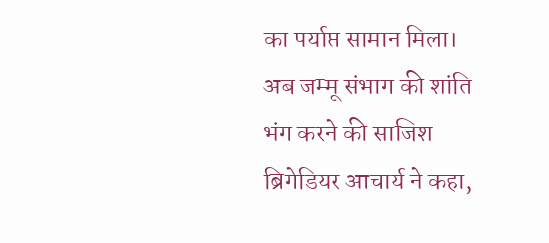का पर्याप्त सामान मिला।
अब जम्मू संभाग की शांति भंग करने की साजिश
ब्रिगेडियर आचार्य ने कहा,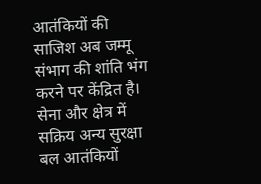आतंकियों की साजिश अब जम्मू संभाग की शांति भंग करने पर केंद्रित है। सेना और क्षेत्र में सक्रिय अन्य सुरक्षा बल आतंकियों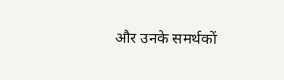और उनके समर्थकों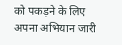को पकड़ने के लिए अपना अभियान जारी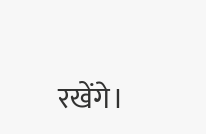रखेंगे।